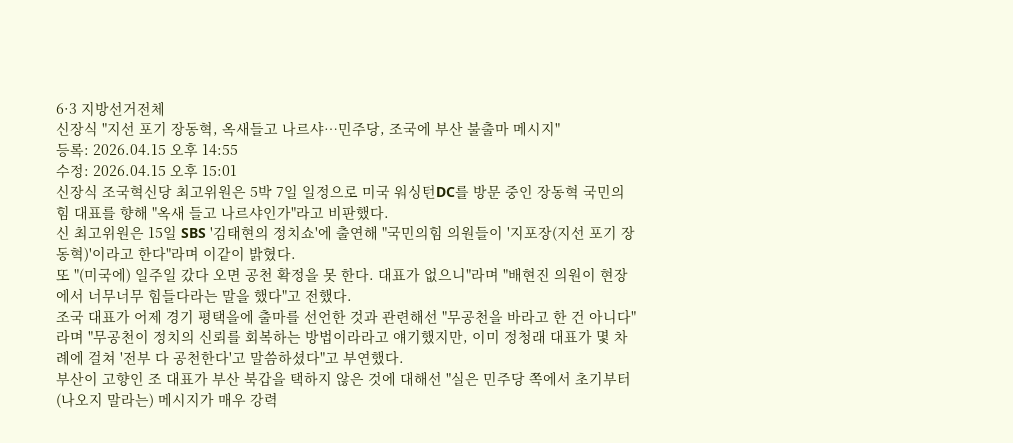6·3 지방선거전체
신장식 "지선 포기 장동혁, 옥새들고 나르샤…민주당, 조국에 부산 불출마 메시지"
등록: 2026.04.15 오후 14:55
수정: 2026.04.15 오후 15:01
신장식 조국혁신당 최고위원은 5박 7일 일정으로 미국 워싱턴DC를 방문 중인 장동혁 국민의힘 대표를 향해 "옥새 들고 나르샤인가"라고 비판했다.
신 최고위원은 15일 SBS '김태현의 정치쇼'에 출연해 "국민의힘 의원들이 '지포장(지선 포기 장동혁)'이라고 한다"라며 이같이 밝혔다.
또 "(미국에) 일주일 갔다 오면 공천 확정을 못 한다. 대표가 없으니"라며 "배현진 의원이 현장에서 너무너무 힘들다라는 말을 했다"고 전했다.
조국 대표가 어제 경기 평택을에 출마를 선언한 것과 관련해선 "무공천을 바라고 한 건 아니다"라며 "무공천이 정치의 신뢰를 회복하는 방법이라라고 얘기했지만, 이미 정청래 대표가 몇 차례에 걸쳐 '전부 다 공천한다'고 말씀하셨다"고 부연했다.
부산이 고향인 조 대표가 부산 북갑을 택하지 않은 것에 대해선 "실은 민주당 쪽에서 초기부터 (나오지 말라는) 메시지가 매우 강력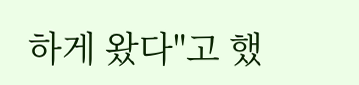하게 왔다"고 했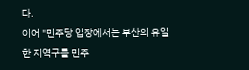다.
이어 "민주당 입장에서는 부산의 유일한 지역구를 민주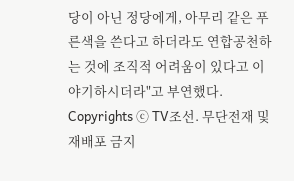당이 아닌 정당에게, 아무리 같은 푸른색을 쓴다고 하더라도 연합공천하는 것에 조직적 어려움이 있다고 이야기하시더라"고 부연했다.
Copyrights ⓒ TV조선. 무단전재 및 재배포 금지